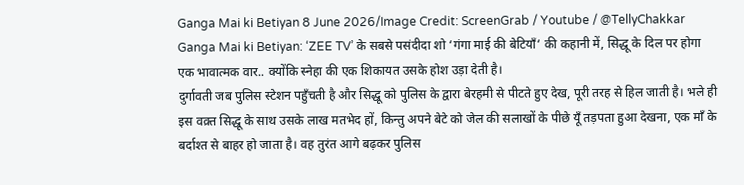Ganga Mai ki Betiyan 8 June 2026/Image Credit: ScreenGrab / Youtube / @TellyChakkar
Ganga Mai ki Betiyan: ‘ZEE TV’ के सबसे पसंदीदा शो ‘गंगा माई की बेटियाँ‘ की कहानी में, सिद्धू के दिल पर होगा एक भावात्मक वार.. क्योंकि स्नेहा की एक शिकायत उसके होश उड़ा देती है।
दुर्गावती जब पुलिस स्टेशन पहुँचती है और सिद्धू को पुलिस के द्वारा बेरहमी से पीटते हुए देख, पूरी तरह से हिल जाती है। भले ही इस वक़्त सिद्धू के साथ उसके लाख मतभेद हों, किन्तु अपने बेटे को जेल की सलाखों के पीछे यूँ तड़पता हुआ देखना, एक माँ के बर्दाश्त से बाहर हो जाता है। वह तुरंत आगे बढ़कर पुलिस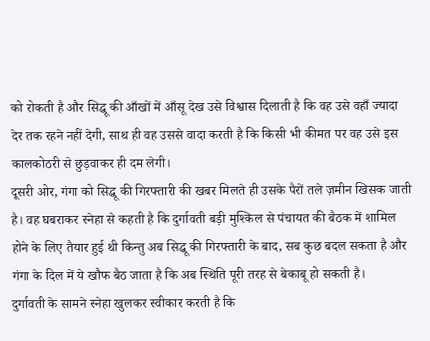को रोकती है और सिद्धू की आँखों में आँसू देख उसे विश्वास दिलाती है कि वह उसे वहाँ ज्यादा देर तक रहने नहीं देगी, साथ ही वह उससे वादा करती है कि किसी भी कीमत पर वह उसे इस कालकोठरी से छुड़वाकर ही दम लेगी।
दूसरी ओर, गंगा को सिद्धू की गिरफ्तारी की खबर मिलते ही उसके पैरों तले ज़मीन खिसक जाती है। वह घबराकर स्नेहा से कहती है कि दुर्गावती बड़ी मुश्किल से पंचायत की बैठक में शामिल होने के लिए तैयार हुई थी किन्तु अब सिद्धू की गिरफ्तारी के बाद, सब कुछ बदल सकता है और गंगा के दिल में ये खौफ बैठ जाता है कि अब स्थिति पूरी तरह से बेकाबू हो सकती है।
दुर्गावती के सामने स्नेहा खुलकर स्वीकार करती है कि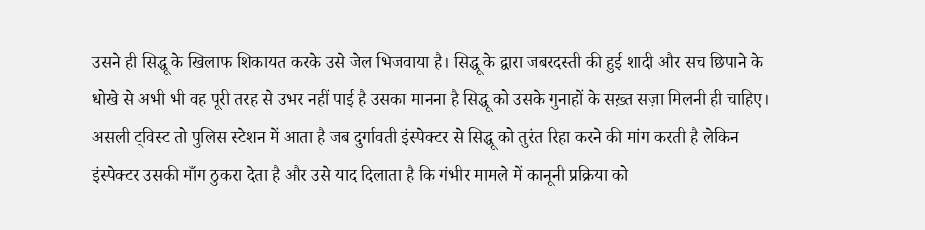उसने ही सिद्धू के खिलाफ शिकायत करके उसे जेल भिजवाया है। सिद्धू के द्वारा जबरदस्ती की हुई शादी और सच छिपाने के धोखे से अभी भी वह पूरी तरह से उभर नहीं पाई है उसका मानना है सिद्धू को उसके गुनाहों के सख़्त सज़ा मिलनी ही चाहिए।
असली ट्विस्ट तो पुलिस स्टेशन में आता है जब दुर्गावती इंस्पेक्टर से सिद्धू को तुरंत रिहा करने की मांग करती है लेकिन इंस्पेक्टर उसकी माँग ठुकरा देता है और उसे याद दिलाता है कि गंभीर मामले में कानूनी प्रक्रिया को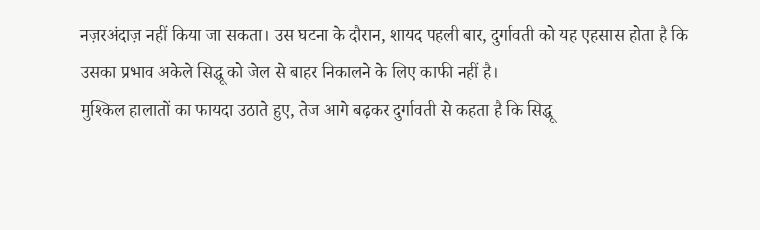नज़रअंदाज़ नहीं किया जा सकता। उस घटना के दौरान, शायद पहली बार, दुर्गावती को यह एहसास होता है कि उसका प्रभाव अकेले सिद्धू को जेल से बाहर निकालने के लिए काफी नहीं है।
मुश्किल हालातों का फायदा उठाते हुए, तेज आगे बढ़कर दुर्गावती से कहता है कि सिद्धू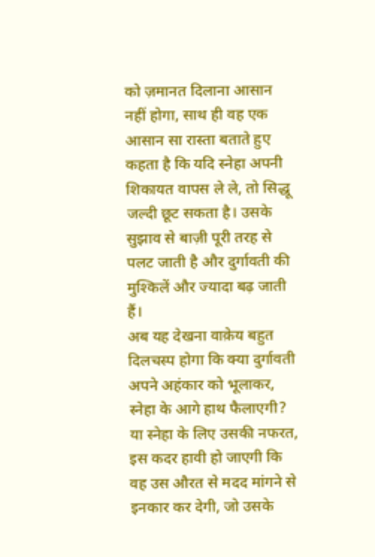को ज़मानत दिलाना आसान नहीं होगा, साथ ही वह एक आसान सा रास्ता बताते हुए कहता है कि यदि स्नेहा अपनी शिकायत वापस ले ले, तो सिद्धू जल्दी छूट सकता है। उसके सुझाव से बाज़ी पूरी तरह से पलट जाती है और दुर्गावती की मुश्किलें और ज्यादा बढ़ जाती हैं।
अब यह देखना वाक़ेय बहुत दिलचस्प होगा कि क्या दुर्गावती अपने अहंकार को भूलाकर, स्नेहा के आगे हाथ फैलाएगी? या स्नेहा के लिए उसकी नफरत, इस कदर हावी हो जाएगी कि वह उस औरत से मदद मांगने से इनकार कर देगी, जो उसके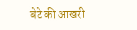बेटे की आखरी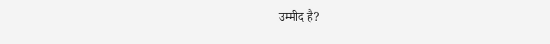उम्मीद है?